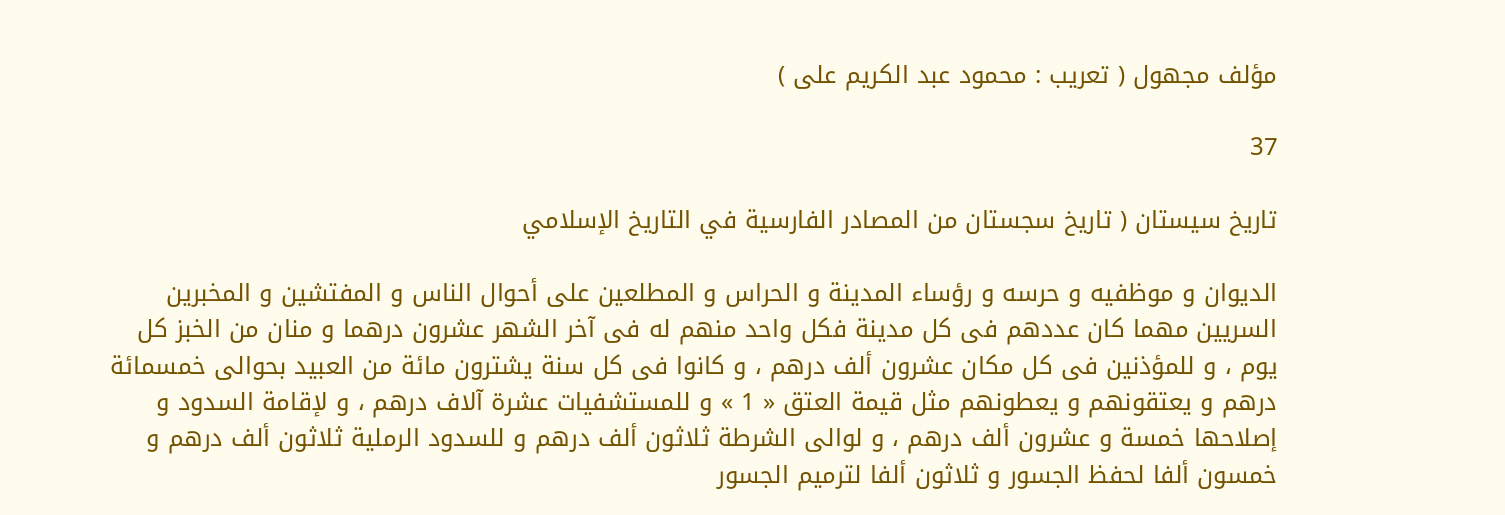مؤلف مجهول ( تعريب : محمود عبد الكريم على )

37

تاريخ سيستان ( تاريخ سجستان من المصادر الفارسية في التاريخ الإسلامي

الديوان و موظفيه و حرسه و رؤساء المدينة و الحراس و المطلعين على أحوال الناس و المفتشين و المخبرين السريين مهما كان عددهم فى كل مدينة فكل واحد منهم له فى آخر الشهر عشرون درهما و منان من الخبز كل يوم ، و للمؤذنين فى كل مكان عشرون ألف درهم ، و كانوا فى كل سنة يشترون مائة من العبيد بحوالى خمسمائة درهم و يعتقونهم و يعطونهم مثل قيمة العتق « 1 » و للمستشفيات عشرة آلاف درهم ، و لإقامة السدود و إصلاحها خمسة و عشرون ألف درهم ، و لوالى الشرطة ثلاثون ألف درهم و للسدود الرملية ثلاثون ألف درهم و خمسون ألفا لحفظ الجسور و ثلاثون ألفا لترميم الجسور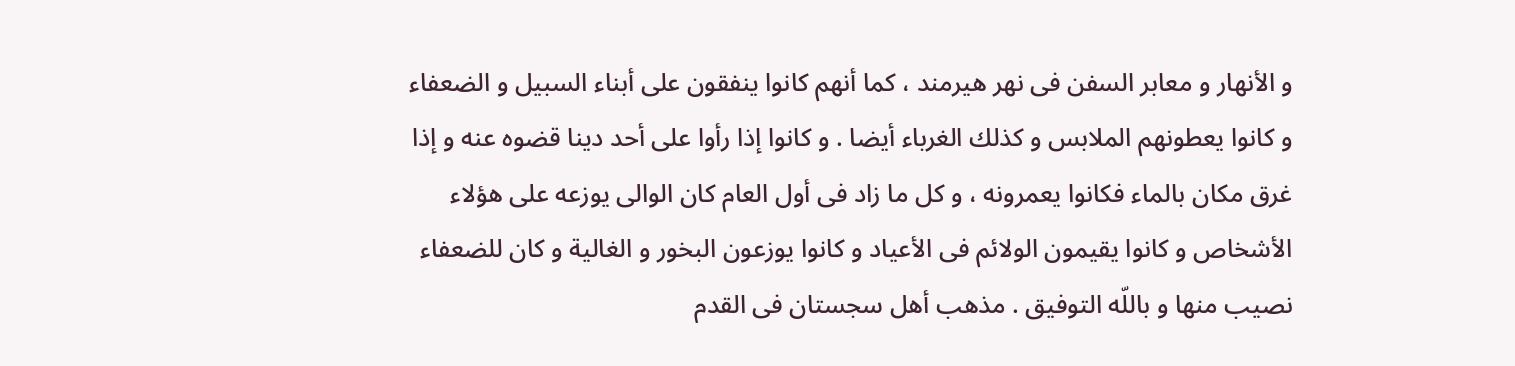و الأنهار و معابر السفن فى نهر هيرمند ، كما أنهم كانوا ينفقون على أبناء السبيل و الضعفاء و كانوا يعطونهم الملابس و كذلك الغرباء أيضا . و كانوا إذا رأوا على أحد دينا قضوه عنه و إذا غرق مكان بالماء فكانوا يعمرونه ، و كل ما زاد فى أول العام كان الوالى يوزعه على هؤلاء الأشخاص و كانوا يقيمون الولائم فى الأعياد و كانوا يوزعون البخور و الغالية و كان للضعفاء نصيب منها و باللّه التوفيق . مذهب أهل سجستان فى القدم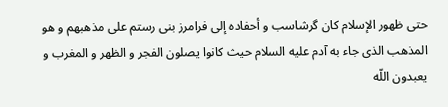حتى ظهور الإسلام كان گرشاسب و أحفاده إلى فرامرز بنى رستم على مذهبهم و هو المذهب الذى جاء به آدم عليه السلام حيث كانوا يصلون الفجر و الظهر و المغرب و يعبدون اللّه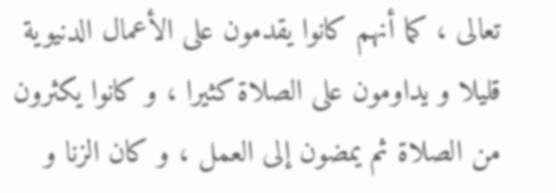تعالى ، كما أنهم كانوا يقدمون على الأعمال الدنيوية قليلا و يداومون على الصلاة كثيرا ، و كانوا يكثرون من الصلاة ثم يمضون إلى العمل ، و كان الزنا و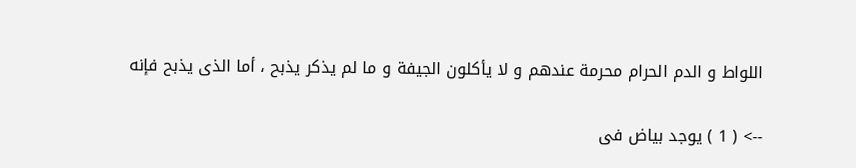اللواط و الدم الحرام محرمة عندهم و لا يأكلون الجيفة و ما لم يذكر يذبح ، أما الذى يذبح فإنه

--> ( 1 ) يوجد بياض فى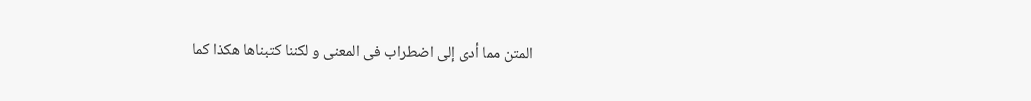المتن مما أدى إلى اضطراب فى المعنى و لكننا كتبناها هكذا كما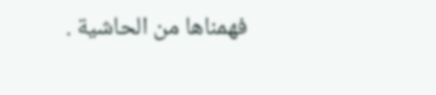فهمناها من الحاشية .